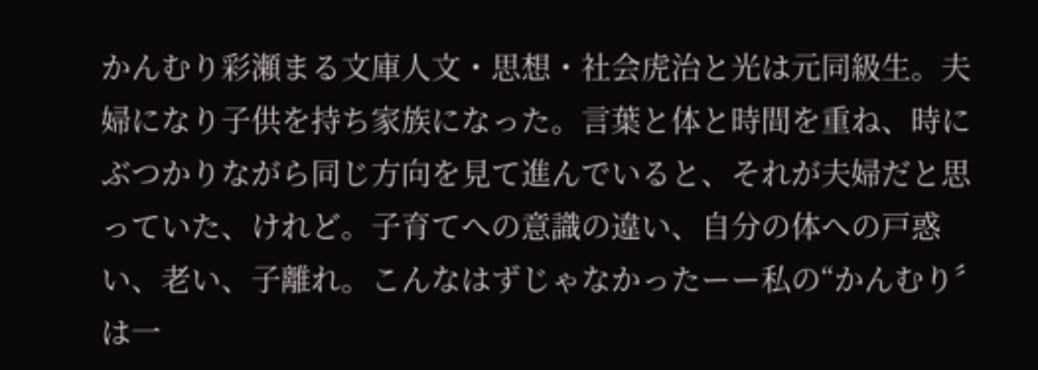かんむり彩瀬まる文庫人文・思想・社会虎治と光は元同級生。夫婦になり子供を持ち家族になった。言葉と体と時間を重ね、時にぶつかりながら同じ方向を見て進んでいると、それが夫婦だと思っていた、けれど。子育てへの意識の違い、自分の体への戸惑い、老い、子離れ。こんなはずじゃなかったーー私の“かんむり〞は一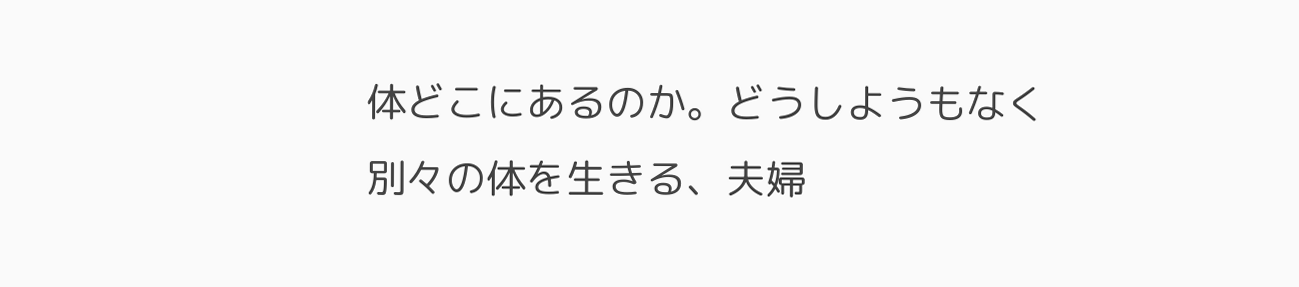体どこにあるのか。どうしようもなく別々の体を生きる、夫婦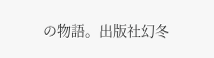の物語。出版社幻冬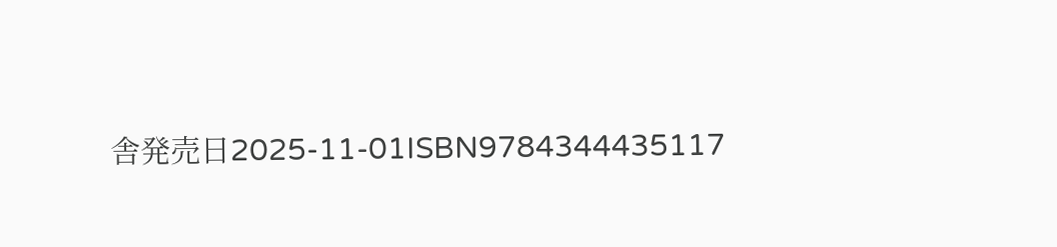舎発売日2025-11-01ISBN9784344435117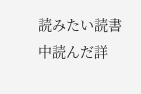読みたい読書中読んだ詳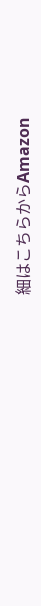細はこちらからAmazon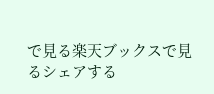で見る楽天ブックスで見るシェアする